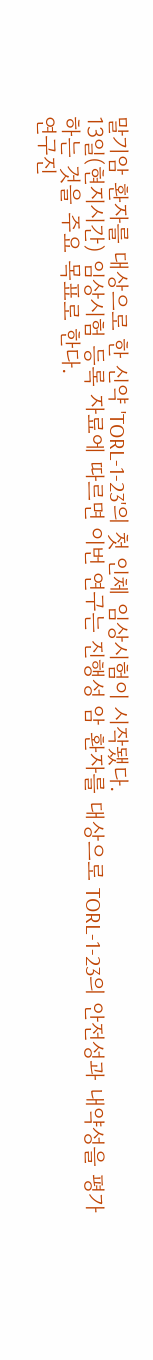말기암 환자를 대상으로 한 신약 'TORL-1-23'의 첫 인체 임상시험이 시작됐다.
13일(현지시간) 임상시험 등록 자료에 따르면 이번 연구는 진행성 암 환자를 대상으로 TORL-1-23의 안전성과 내약성을 평가하는 것을 주요 목표로 한다.
연구진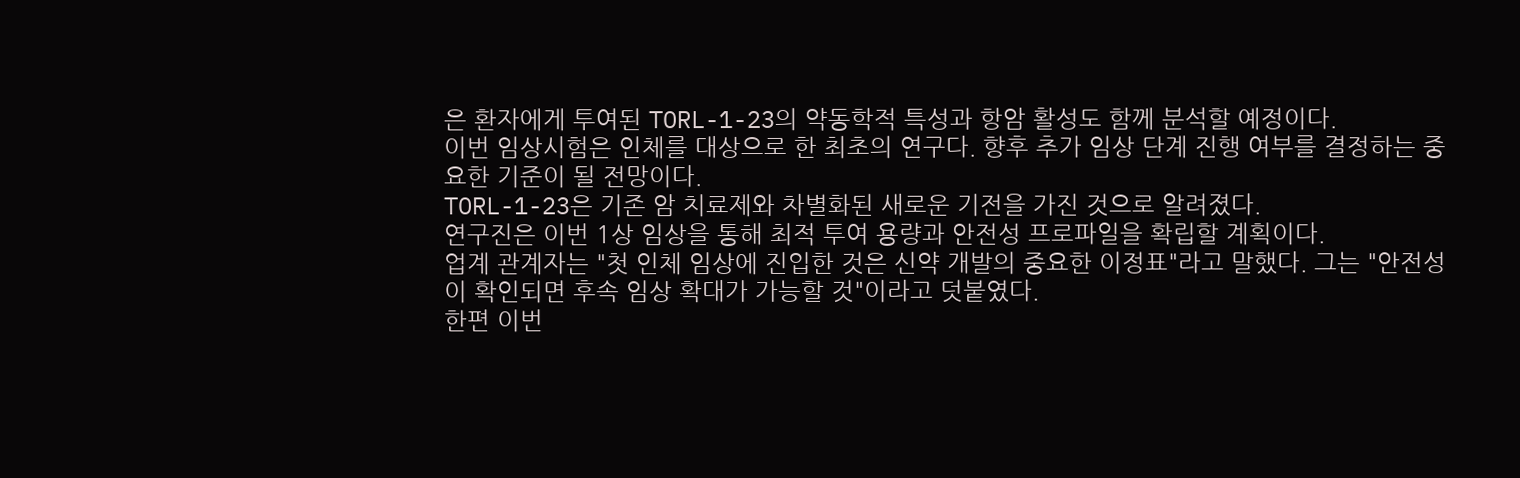은 환자에게 투여된 TORL-1-23의 약동학적 특성과 항암 활성도 함께 분석할 예정이다.
이번 임상시험은 인체를 대상으로 한 최초의 연구다. 향후 추가 임상 단계 진행 여부를 결정하는 중요한 기준이 될 전망이다.
TORL-1-23은 기존 암 치료제와 차별화된 새로운 기전을 가진 것으로 알려졌다.
연구진은 이번 1상 임상을 통해 최적 투여 용량과 안전성 프로파일을 확립할 계획이다.
업계 관계자는 "첫 인체 임상에 진입한 것은 신약 개발의 중요한 이정표"라고 말했다. 그는 "안전성이 확인되면 후속 임상 확대가 가능할 것"이라고 덧붙였다.
한편 이번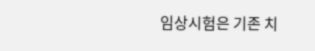임상시험은 기존 치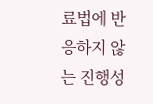료법에 반응하지 않는 진행성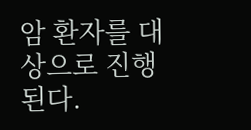암 환자를 대상으로 진행된다.